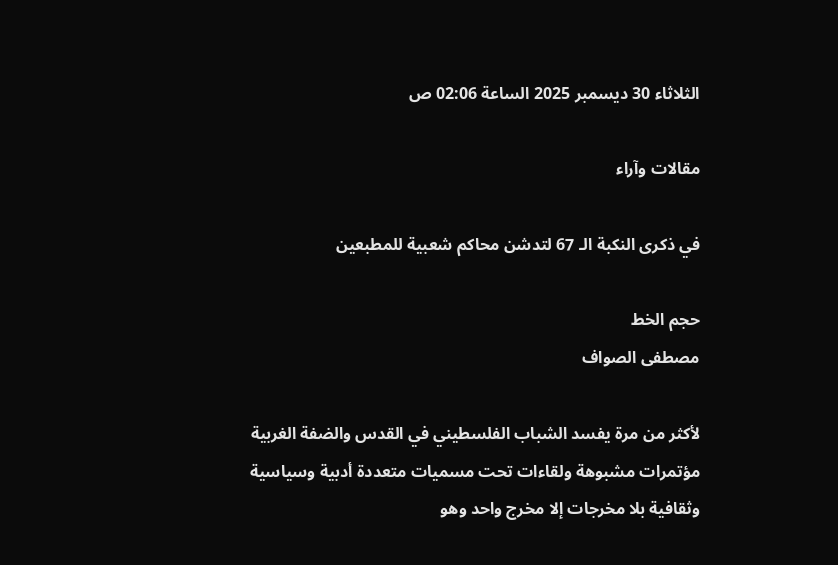الثلاثاء 30 ديسمبر 2025 الساعة 02:06 ص

مقالات وآراء

في ذكرى النكبة الـ 67 لتدشن محاكم شعبية للمطبعين

حجم الخط
مصطفى الصواف

لأكثر من مرة يفسد الشباب الفلسطيني في القدس والضفة الغربية مؤتمرات مشبوهة ولقاءات تحت مسميات متعددة أدبية وسياسية وثقافية بلا مخرجات إلا مخرج واحد وهو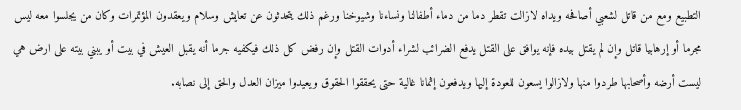التطبيع ومع من قاتل لشعبي أصافحه ويداه لازالت تقطر دما من دماء أطفالنا ونساءنا وشيوخنا ورغم ذلك يتحدثون عن تعايش وسلام ويعقدون المؤتمرات وكان من يجلسوا معه ليس مجرما أو إرهابيا قاتل وإن لم يقتل بيده فإنه يوافق على القتل يدفع الضرائب لشراء أدوات القتل وإن رفض كل ذلك فيكفيه جرما أنه يقبل العيش في بيت أو يبني بيته على ارض هي ليست أرضه وأصحابها طردوا منها ولازالوا يسعون للعودة إليها ويدفعون إثمانا غالية حتى يحققوا الحقوق ويعيدوا ميزان العدل والحق إلى نصابه.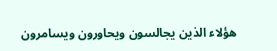هؤلاء الذين يجالسون ويحاورون ويسامرون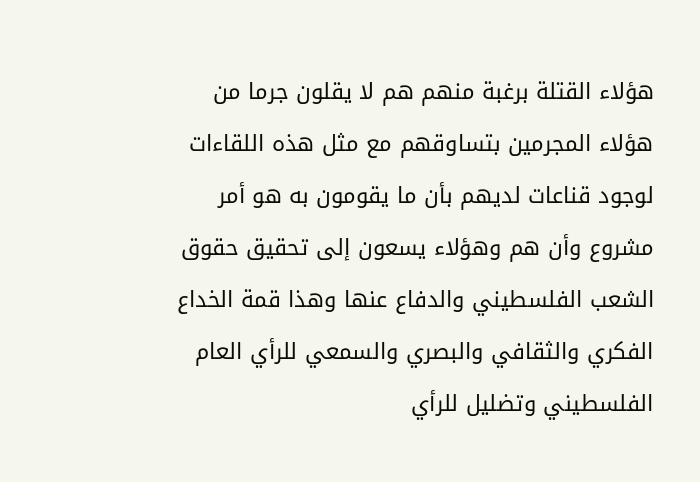هؤلاء القتلة برغبة منهم هم لا يقلون جرما من هؤلاء المجرمين بتساوقهم مع مثل هذه اللقاءات لوجود قناعات لديهم بأن ما يقومون به هو أمر مشروع وأن هم وهؤلاء يسعون إلى تحقيق حقوق الشعب الفلسطيني والدفاع عنها وهذا قمة الخداع الفكري والثقافي والبصري والسمعي للرأي العام الفلسطيني وتضليل للرأي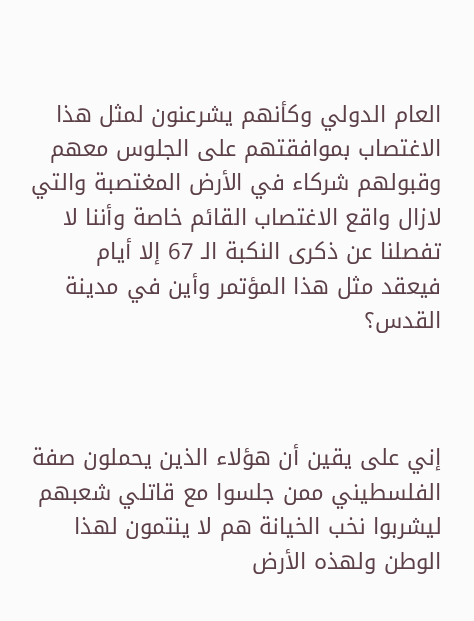العام الدولي وكأنهم يشرعنون لمثل هذا الاغتصاب بموافقتهم على الجلوس معهم وقبولهم شركاء في الأرض المغتصبة والتي لازال واقع الاغتصاب القائم خاصة وأننا لا تفصلنا عن ذكرى النكبة الـ 67 إلا أيام فيعقد مثل هذا المؤتمر وأين في مدينة القدس؟



إني على يقين أن هؤلاء الذين يحملون صفة الفلسطيني ممن جلسوا مع قاتلي شعبهم ليشربوا نخب الخيانة هم لا ينتمون لهذا الوطن ولهذه الأرض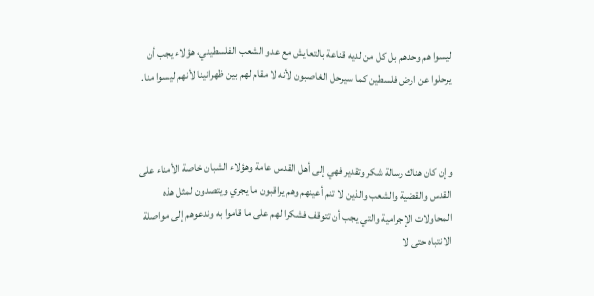ليسوا هم وحدهم بل كل من لديه قناعة بالتعايش مع عدو الشعب الفلسطيني، هؤلاء يجب أن يرحلوا عن ارض فلسطين كما سيرحل الغاصبون لأنه لا مقام لهم بين ظهرانينا لأنهم ليسوا منا.



وإن كان هناك رسالة شكر وتقدير فهي إلى أهل القدس عامة وهؤلاء الشبان خاصة الأمناء على القدس والقضية والشعب والذين لا تنم أعينهم وهم يراقبون ما يجري ويتصدون لمثل هذه المحاولات الإجرامية والتي يجب أن تتوقف فشكرا لهم على ما قاموا به وندعوهم إلى مواصلة الانتباه حتى لا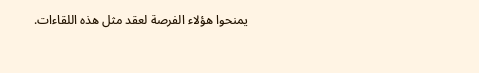يمنحوا هؤلاء الفرصة لعقد مثل هذه اللقاءات.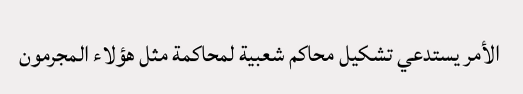الأمر يستدعي تشكيل محاكم شعبية لمحاكمة مثل هؤلاء المجرمون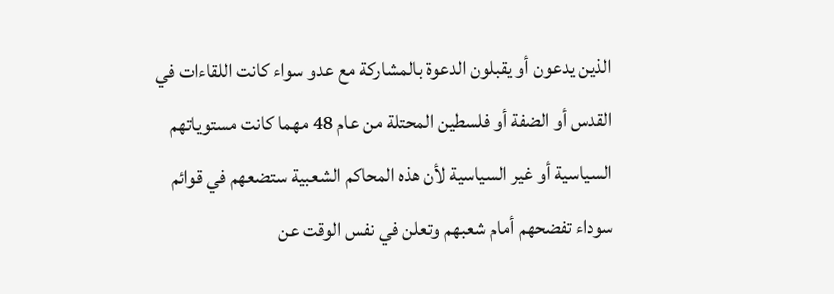الذين يدعون أو يقبلون الدعوة بالمشاركة مع عدو سواء كانت اللقاءات في القدس أو الضفة أو فلسطين المحتلة من عام 48 مهما كانت مستوياتهم السياسية أو غير السياسية لأن هذه المحاكم الشعبية ستضعهم في قوائم سوداء تفضحهم أمام شعبهم وتعلن في نفس الوقت عن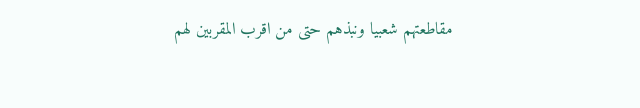مقاطعتهم شعبيا ونبذهم حتى من اقرب المقربين لهم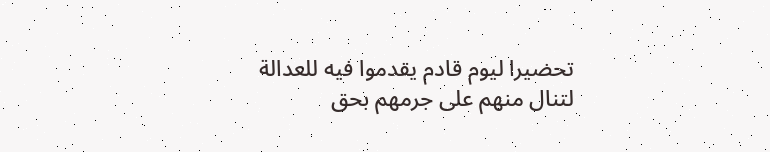تحضيرا ليوم قادم يقدموا فيه للعدالة لتنال منهم على جرمهم بحق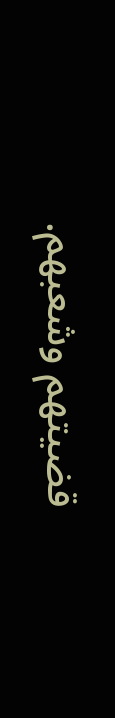قضيتهم وشعبهم.